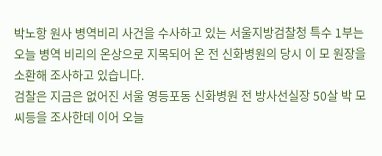박노항 원사 병역비리 사건을 수사하고 있는 서울지방검찰청 특수 1부는 오늘 병역 비리의 온상으로 지목되어 온 전 신화병원의 당시 이 모 원장을 소환해 조사하고 있습니다.
검찰은 지금은 없어진 서울 영등포동 신화병원 전 방사선실장 50살 박 모씨등을 조사한데 이어 오늘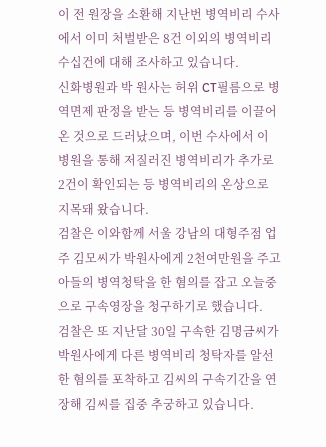이 전 원장을 소환해 지난번 병역비리 수사에서 이미 처벌받은 8건 이외의 병역비리 수십건에 대해 조사하고 있습니다.
신화병원과 박 원사는 허위 CT필름으로 병역면제 판정을 받는 등 병역비리를 이끌어 온 것으로 드러났으며, 이번 수사에서 이 병원을 통해 저질러진 병역비리가 추가로 2건이 확인되는 등 병역비리의 온상으로 지목돼 왔습니다.
검찰은 이와함께 서울 강남의 대형주점 업주 김모씨가 박원사에게 2천여만원을 주고 아들의 병역청탁을 한 혐의를 잡고 오늘중으로 구속영장을 청구하기로 했습니다.
검찰은 또 지난달 30일 구속한 김명금씨가 박원사에게 다른 병역비리 청탁자를 알선한 혐의를 포착하고 김씨의 구속기간을 연장해 김씨를 집중 추궁하고 있습니다.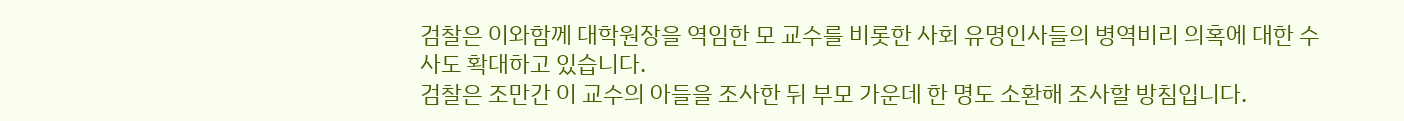검찰은 이와함께 대학원장을 역임한 모 교수를 비롯한 사회 유명인사들의 병역비리 의혹에 대한 수사도 확대하고 있습니다.
검찰은 조만간 이 교수의 아들을 조사한 뒤 부모 가운데 한 명도 소환해 조사할 방침입니다.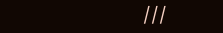///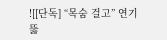![[단독] “목숨 걸고” 연기 뚫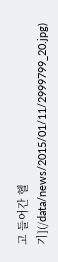고 들어간 헬기](/data/news/2015/01/11/2999799_20.jpg)